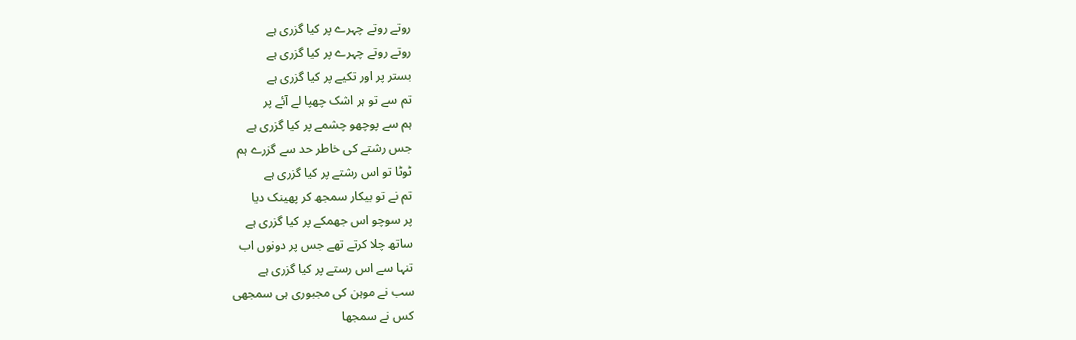روتے روتے چہرے پر کیا گزری ہے
روتے روتے چہرے پر کیا گزری ہے
بستر پر اور تکیے پر کیا گزری ہے
تم سے تو ہر اشک چھپا لے آئے پر
ہم سے پوچھو چشمے پر کیا گزری ہے
جس رشتے کی خاطر حد سے گزرے ہم
ٹوٹا تو اس رشتے پر کیا گزری ہے
تم نے تو بیکار سمجھ کر پھینک دیا
پر سوچو اس جھمکے پر کیا گزری ہے
ساتھ چلا کرتے تھے جس پر دونوں اب
تنہا سے اس رستے پر کیا گزری ہے
سب نے موہن کی مجبوری ہی سمجھی
کس نے سمجھا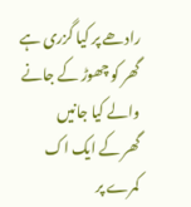رادھے پر کیا گزری ہے
گھر کو چھوڑ کے جانے والے کیا جانیں
گھر کے ایک اک کمرے پر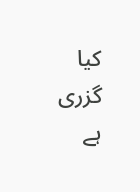کیا گزری ہے